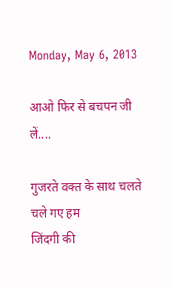Monday, May 6, 2013

आओ फिर से बचपन जी लें....

गुजरते वक्त के साथ चलते चले गए हम
जिंदगी की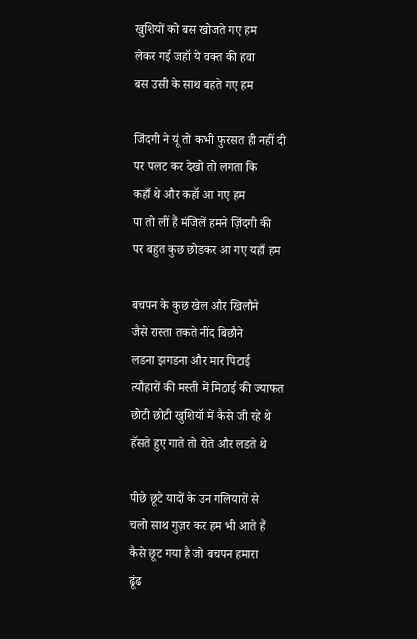खुशियों को बस खोजते गए हम
लेकर गई जहॉ ये वक्त की हवा
बस उसी के साथ बहते गए हम

जिंदगी ने यूं तो कभी फुरसत ही नहीं दी
पर पलट कर देखो तो लगता कि
कहाँ थे और कहॉ आ गए हम
पा तो लीं हैं मंजिलें हमने ज़िंदगी की
पर बहुत कुछ छोडकर आ गए यहाँ हम

बचपन के कुछ खेल और खिलौने
जैसे रास्ता तकते नींद बिछौने
लडना झगडना और मार पिटाई
त्यौहारों की मस्ती में मिठाई की ज्याफत
छोटी छोटी खुशियॉ में कैसे जी रहे थे
हॅसते हुए गाते तो रोते और लडते थे

पीछे छूटे यादों के उन गलियारों से
चलो साथ गुज़र कर हम भी आते हैं
कैसे छूट गया है जो बचपन हमारा
ढूंढ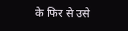के फिर से उसे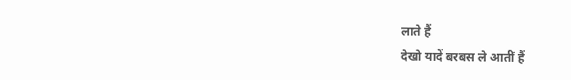लाते हैं
देखो यादें बरबस ले आतीं हैं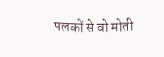पलकों से वो मोती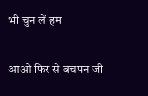भी चुन लें हम

आओ फिर से बचपन जी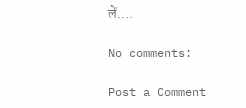लें....

No comments:

Post a Comment